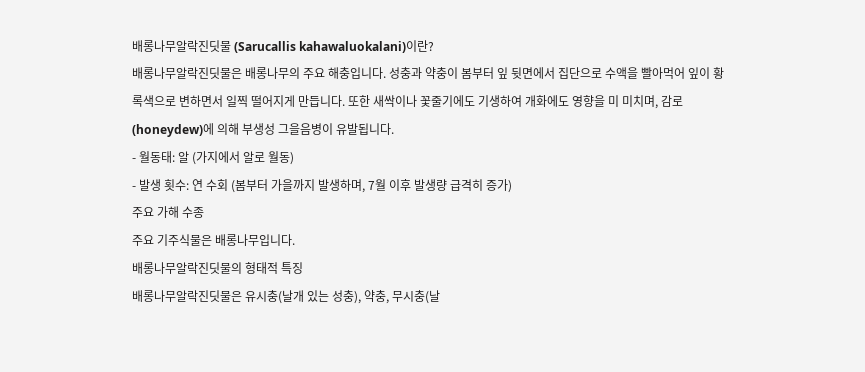배롱나무알락진딧물 (Sarucallis kahawaluokalani)이란?
배롱나무알락진딧물은 배롱나무의 주요 해충입니다. 성충과 약충이 봄부터 잎 뒷면에서 집단으로 수액을 빨아먹어 잎이 황록색으로 변하면서 일찍 떨어지게 만듭니다. 또한 새싹이나 꽃줄기에도 기생하여 개화에도 영향을 미 미치며, 감로(honeydew)에 의해 부생성 그을음병이 유발됩니다.
- 월동태: 알 (가지에서 알로 월동)
- 발생 횟수: 연 수회 (봄부터 가을까지 발생하며, 7월 이후 발생량 급격히 증가)
주요 가해 수종
주요 기주식물은 배롱나무입니다.
배롱나무알락진딧물의 형태적 특징
배롱나무알락진딧물은 유시충(날개 있는 성충), 약충, 무시충(날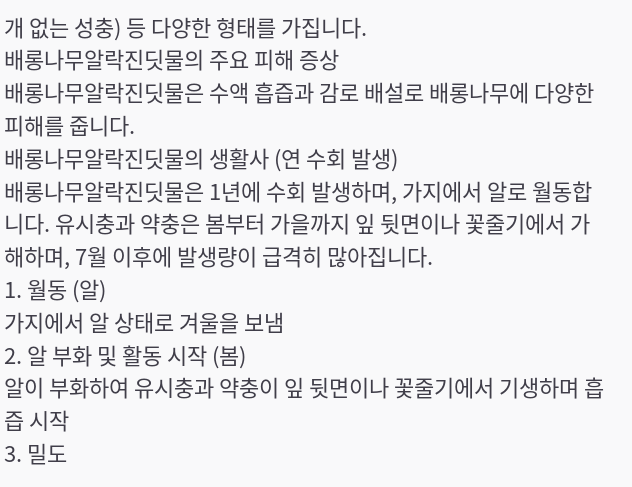개 없는 성충) 등 다양한 형태를 가집니다.
배롱나무알락진딧물의 주요 피해 증상
배롱나무알락진딧물은 수액 흡즙과 감로 배설로 배롱나무에 다양한 피해를 줍니다.
배롱나무알락진딧물의 생활사 (연 수회 발생)
배롱나무알락진딧물은 1년에 수회 발생하며, 가지에서 알로 월동합니다. 유시충과 약충은 봄부터 가을까지 잎 뒷면이나 꽃줄기에서 가해하며, 7월 이후에 발생량이 급격히 많아집니다.
1. 월동 (알)
가지에서 알 상태로 겨울을 보냄
2. 알 부화 및 활동 시작 (봄)
알이 부화하여 유시충과 약충이 잎 뒷면이나 꽃줄기에서 기생하며 흡즙 시작
3. 밀도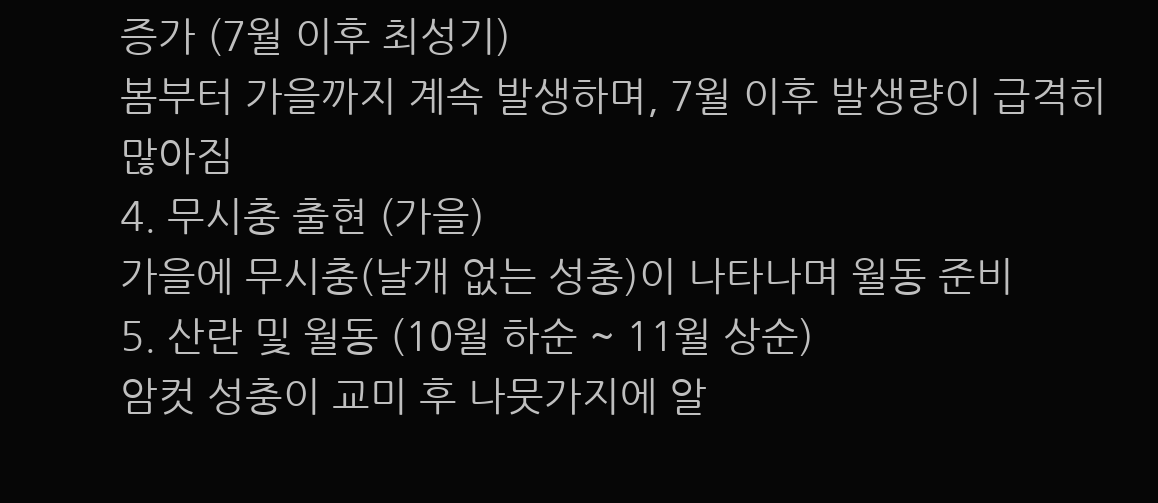증가 (7월 이후 최성기)
봄부터 가을까지 계속 발생하며, 7월 이후 발생량이 급격히 많아짐
4. 무시충 출현 (가을)
가을에 무시충(날개 없는 성충)이 나타나며 월동 준비
5. 산란 및 월동 (10월 하순 ~ 11월 상순)
암컷 성충이 교미 후 나뭇가지에 알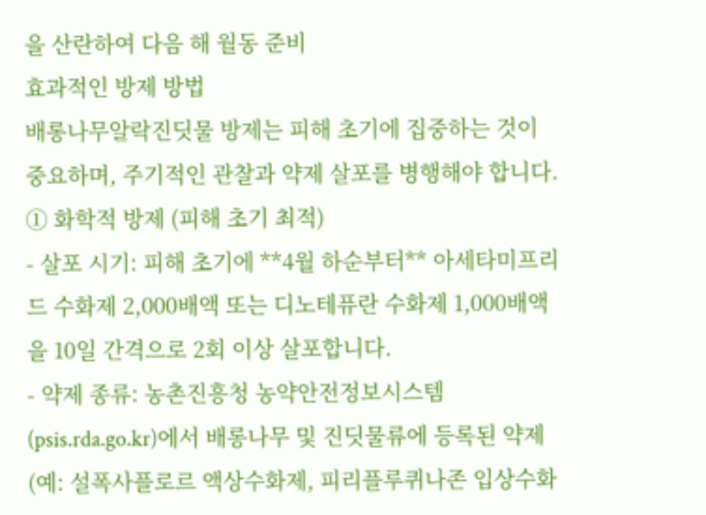을 산란하여 다음 해 월동 준비
효과적인 방제 방법
배롱나무알락진딧물 방제는 피해 초기에 집중하는 것이 중요하며, 주기적인 관찰과 약제 살포를 병행해야 합니다.
① 화학적 방제 (피해 초기 최적)
- 살포 시기: 피해 초기에 **4월 하순부터** 아세타미프리드 수화제 2,000배액 또는 디노테퓨란 수화제 1,000배액을 10일 간격으로 2회 이상 살포합니다.
- 약제 종류: 농촌진흥청 농약안전정보시스템(psis.rda.go.kr)에서 배롱나무 및 진딧물류에 등록된 약제(예: 설폭사플로르 액상수화제, 피리플루퀴나존 입상수화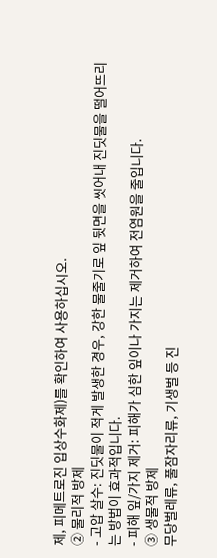제, 피메트로진 입상수화제)를 확인하여 사용하십시오.
② 물리적 방제
- 고압 살수: 진딧물이 적게 발생한 경우, 강한 물줄기로 잎 뒷면을 씻어내 진딧물을 떨어뜨리는 방법이 효과적입니다.
- 피해 잎/가지 제거: 피해가 심한 잎이나 가지는 제거하여 전염원을 줄입니다.
③ 생물적 방제
무당벌레류, 풀잠자리류, 기생벌 등 진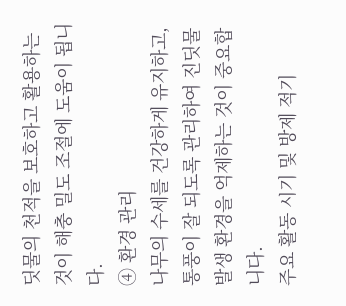딧물의 천적을 보호하고 활용하는 것이 해충 밀도 조절에 도움이 됩니다.
④ 환경 관리
나무의 수세를 건강하게 유지하고, 통풍이 잘 되도록 관리하여 진딧물 발생 환경을 억제하는 것이 중요합니다.
주요 활동 시기 및 방제 적기